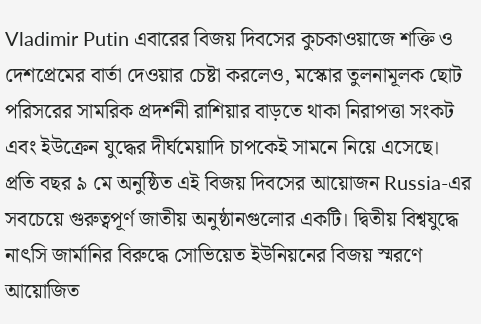Vladimir Putin এবারের বিজয় দিবসের কুচকাওয়াজে শক্তি ও দেশপ্রেমের বার্তা দেওয়ার চেষ্টা করলেও, মস্কোর তুলনামূলক ছোট পরিসরের সামরিক প্রদর্শনী রাশিয়ার বাড়তে থাকা নিরাপত্তা সংকট এবং ইউক্রেন যুদ্ধের দীর্ঘমেয়াদি চাপকেই সামনে নিয়ে এসেছে।
প্রতি বছর ৯ মে অনুষ্ঠিত এই বিজয় দিবসের আয়োজন Russia-এর সবচেয়ে গুরুত্বপূর্ণ জাতীয় অনুষ্ঠানগুলোর একটি। দ্বিতীয় বিশ্বযুদ্ধে নাৎসি জার্মানির বিরুদ্ধে সোভিয়েত ইউনিয়নের বিজয় স্মরণে আয়োজিত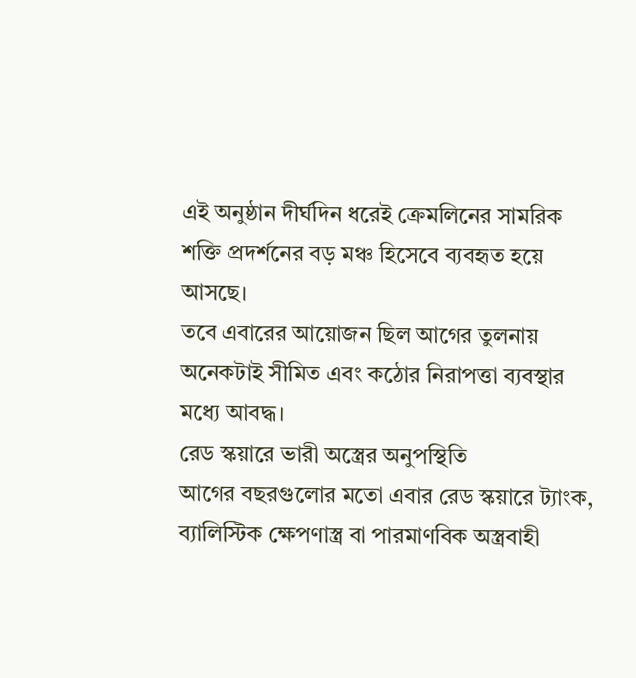এই অনুষ্ঠান দীর্ঘদিন ধরেই ক্রেমলিনের সামরিক শক্তি প্রদর্শনের বড় মঞ্চ হিসেবে ব্যবহৃত হয়ে আসছে।
তবে এবারের আয়োজন ছিল আগের তুলনায় অনেকটাই সীমিত এবং কঠোর নিরাপত্তা ব্যবস্থার মধ্যে আবদ্ধ।
রেড স্কয়ারে ভারী অস্ত্রের অনুপস্থিতি
আগের বছরগুলোর মতো এবার রেড স্কয়ারে ট্যাংক, ব্যালিস্টিক ক্ষেপণাস্ত্র বা পারমাণবিক অস্ত্রবাহী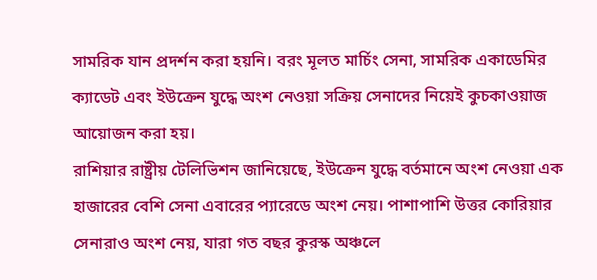সামরিক যান প্রদর্শন করা হয়নি। বরং মূলত মার্চিং সেনা, সামরিক একাডেমির ক্যাডেট এবং ইউক্রেন যুদ্ধে অংশ নেওয়া সক্রিয় সেনাদের নিয়েই কুচকাওয়াজ আয়োজন করা হয়।
রাশিয়ার রাষ্ট্রীয় টেলিভিশন জানিয়েছে, ইউক্রেন যুদ্ধে বর্তমানে অংশ নেওয়া এক হাজারের বেশি সেনা এবারের প্যারেডে অংশ নেয়। পাশাপাশি উত্তর কোরিয়ার সেনারাও অংশ নেয়, যারা গত বছর কুরস্ক অঞ্চলে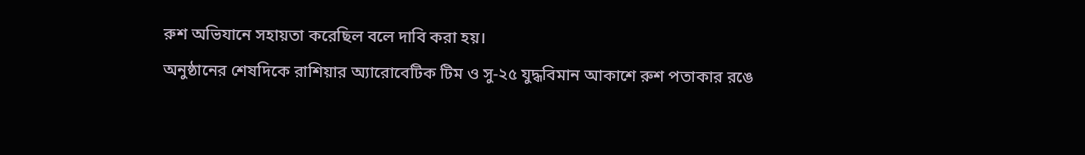রুশ অভিযানে সহায়তা করেছিল বলে দাবি করা হয়।
অনুষ্ঠানের শেষদিকে রাশিয়ার অ্যারোবেটিক টিম ও সু-২৫ যুদ্ধবিমান আকাশে রুশ পতাকার রঙে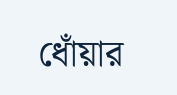ধোঁয়ার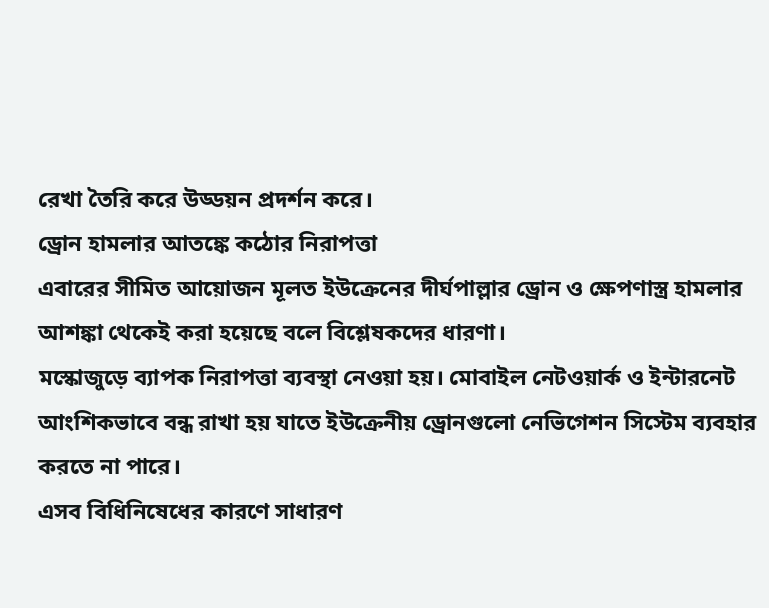রেখা তৈরি করে উড্ডয়ন প্রদর্শন করে।
ড্রোন হামলার আতঙ্কে কঠোর নিরাপত্তা
এবারের সীমিত আয়োজন মূলত ইউক্রেনের দীর্ঘপাল্লার ড্রোন ও ক্ষেপণাস্ত্র হামলার আশঙ্কা থেকেই করা হয়েছে বলে বিশ্লেষকদের ধারণা।
মস্কোজুড়ে ব্যাপক নিরাপত্তা ব্যবস্থা নেওয়া হয়। মোবাইল নেটওয়ার্ক ও ইন্টারনেট আংশিকভাবে বন্ধ রাখা হয় যাতে ইউক্রেনীয় ড্রোনগুলো নেভিগেশন সিস্টেম ব্যবহার করতে না পারে।
এসব বিধিনিষেধের কারণে সাধারণ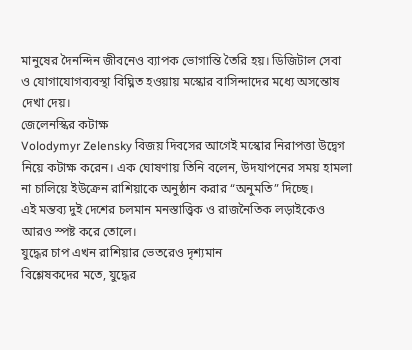মানুষের দৈনন্দিন জীবনেও ব্যাপক ভোগান্তি তৈরি হয়। ডিজিটাল সেবা ও যোগাযোগব্যবস্থা বিঘ্নিত হওয়ায় মস্কোর বাসিন্দাদের মধ্যে অসন্তোষ দেখা দেয়।
জেলেনস্কির কটাক্ষ
Volodymyr Zelensky বিজয় দিবসের আগেই মস্কোর নিরাপত্তা উদ্বেগ নিয়ে কটাক্ষ করেন। এক ঘোষণায় তিনি বলেন, উদযাপনের সময় হামলা না চালিয়ে ইউক্রেন রাশিয়াকে অনুষ্ঠান করার “অনুমতি” দিচ্ছে।
এই মন্তব্য দুই দেশের চলমান মনস্তাত্ত্বিক ও রাজনৈতিক লড়াইকেও আরও স্পষ্ট করে তোলে।
যুদ্ধের চাপ এখন রাশিয়ার ভেতরেও দৃশ্যমান
বিশ্লেষকদের মতে, যুদ্ধের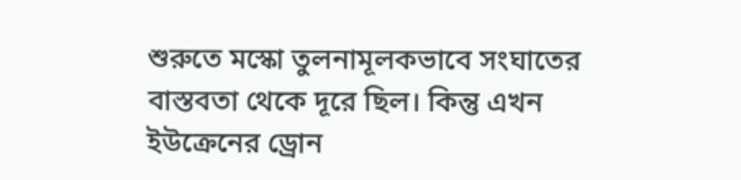শুরুতে মস্কো তুলনামূলকভাবে সংঘাতের বাস্তবতা থেকে দূরে ছিল। কিন্তু এখন ইউক্রেনের ড্রোন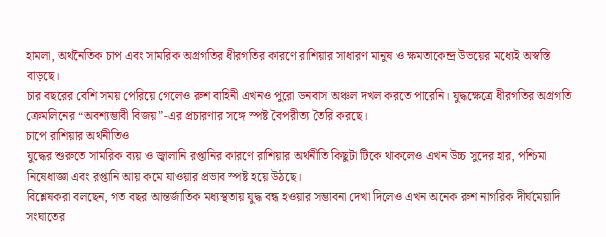হামলা, অর্থনৈতিক চাপ এবং সামরিক অগ্রগতির ধীরগতির কারণে রাশিয়ার সাধারণ মানুষ ও ক্ষমতাকেন্দ্র উভয়ের মধ্যেই অস্বস্তি বাড়ছে।
চার বছরের বেশি সময় পেরিয়ে গেলেও রুশ বাহিনী এখনও পুরো ডনবাস অঞ্চল দখল করতে পারেনি। যুদ্ধক্ষেত্রে ধীরগতির অগ্রগতি ক্রেমলিনের “অবশ্যম্ভাবী বিজয়”-এর প্রচারণার সঙ্গে স্পষ্ট বৈপরীত্য তৈরি করছে।
চাপে রাশিয়ার অর্থনীতিও
যুদ্ধের শুরুতে সামরিক ব্যয় ও জ্বালানি রপ্তানির কারণে রাশিয়ার অর্থনীতি কিছুটা টিকে থাকলেও এখন উচ্চ সুদের হার, পশ্চিমা নিষেধাজ্ঞা এবং রপ্তানি আয় কমে যাওয়ার প্রভাব স্পষ্ট হয়ে উঠছে।
বিশ্লেষকরা বলছেন, গত বছর আন্তর্জাতিক মধ্যস্থতায় যুদ্ধ বন্ধ হওয়ার সম্ভাবনা দেখা দিলেও এখন অনেক রুশ নাগরিক দীর্ঘমেয়াদি সংঘাতের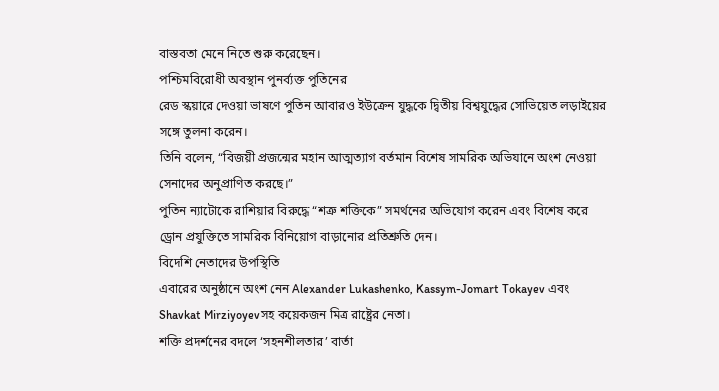বাস্তবতা মেনে নিতে শুরু করেছেন।
পশ্চিমবিরোধী অবস্থান পুনর্ব্যক্ত পুতিনের
রেড স্কয়ারে দেওয়া ভাষণে পুতিন আবারও ইউক্রেন যুদ্ধকে দ্বিতীয় বিশ্বযুদ্ধের সোভিয়েত লড়াইয়ের সঙ্গে তুলনা করেন।
তিনি বলেন, “বিজয়ী প্রজন্মের মহান আত্মত্যাগ বর্তমান বিশেষ সামরিক অভিযানে অংশ নেওয়া সেনাদের অনুপ্রাণিত করছে।”
পুতিন ন্যাটোকে রাশিয়ার বিরুদ্ধে “শত্রু শক্তিকে” সমর্থনের অভিযোগ করেন এবং বিশেষ করে ড্রোন প্রযুক্তিতে সামরিক বিনিয়োগ বাড়ানোর প্রতিশ্রুতি দেন।
বিদেশি নেতাদের উপস্থিতি
এবারের অনুষ্ঠানে অংশ নেন Alexander Lukashenko, Kassym-Jomart Tokayev এবং Shavkat Mirziyoyevসহ কয়েকজন মিত্র রাষ্ট্রের নেতা।
শক্তি প্রদর্শনের বদলে ‘সহনশীলতার’ বার্তা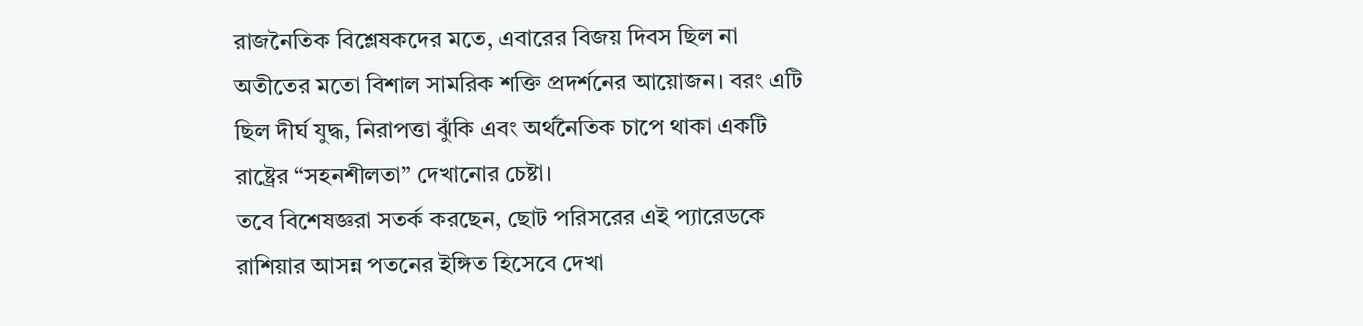রাজনৈতিক বিশ্লেষকদের মতে, এবারের বিজয় দিবস ছিল না অতীতের মতো বিশাল সামরিক শক্তি প্রদর্শনের আয়োজন। বরং এটি ছিল দীর্ঘ যুদ্ধ, নিরাপত্তা ঝুঁকি এবং অর্থনৈতিক চাপে থাকা একটি রাষ্ট্রের “সহনশীলতা” দেখানোর চেষ্টা।
তবে বিশেষজ্ঞরা সতর্ক করছেন, ছোট পরিসরের এই প্যারেডকে রাশিয়ার আসন্ন পতনের ইঙ্গিত হিসেবে দেখা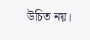উচিত নয়।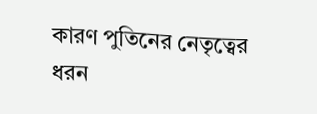কারণ পুতিনের নেতৃত্বের ধরন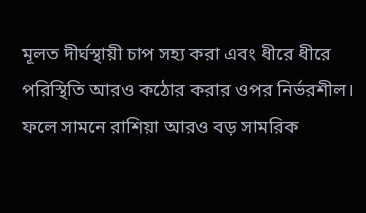মূলত দীর্ঘস্থায়ী চাপ সহ্য করা এবং ধীরে ধীরে পরিস্থিতি আরও কঠোর করার ওপর নির্ভরশীল।
ফলে সামনে রাশিয়া আরও বড় সামরিক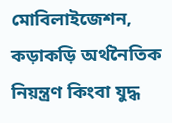মোবিলাইজেশন, কড়াকড়ি অর্থনৈতিক নিয়ন্ত্রণ কিংবা যুদ্ধ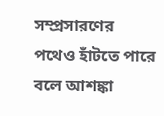সম্প্রসারণের পথেও হাঁটতে পারে বলে আশঙ্কা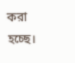করা হচ্ছে।